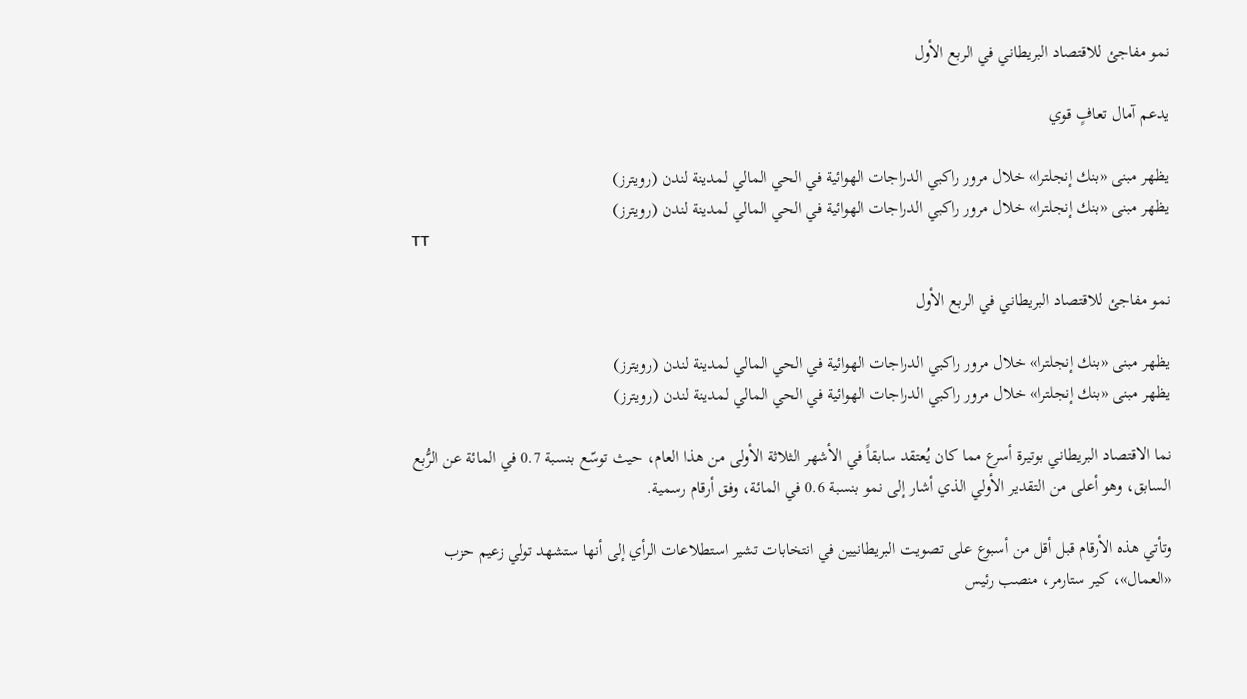نمو مفاجئ للاقتصاد البريطاني في الربع الأول

يدعم آمال تعافٍ قوي

يظهر مبنى «بنك إنجلترا» خلال مرور راكبي الدراجات الهوائية في الحي المالي لمدينة لندن (رويترز)
يظهر مبنى «بنك إنجلترا» خلال مرور راكبي الدراجات الهوائية في الحي المالي لمدينة لندن (رويترز)
TT

نمو مفاجئ للاقتصاد البريطاني في الربع الأول

يظهر مبنى «بنك إنجلترا» خلال مرور راكبي الدراجات الهوائية في الحي المالي لمدينة لندن (رويترز)
يظهر مبنى «بنك إنجلترا» خلال مرور راكبي الدراجات الهوائية في الحي المالي لمدينة لندن (رويترز)

نما الاقتصاد البريطاني بوتيرة أسرع مما كان يُعتقد سابقاً في الأشهر الثلاثة الأولى من هذا العام، حيث توسّع بنسبة 0.7 في المائة عن الرُّبع السابق، وهو أعلى من التقدير الأولي الذي أشار إلى نمو بنسبة 0.6 في المائة، وفق أرقام رسمية.

وتأتي هذه الأرقام قبل أقل من أسبوع على تصويت البريطانيين في انتخابات تشير استطلاعات الرأي إلى أنها ستشهد تولي زعيم حزب «العمال»، كير ستارمر، منصب رئيس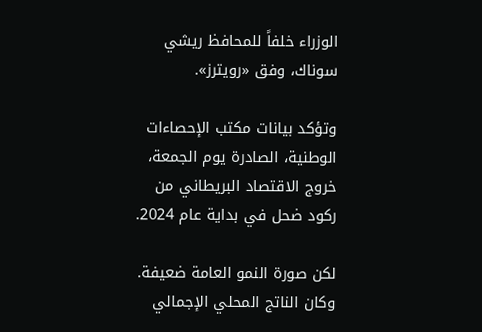الوزراء خلفاً للمحافظ ريشي سوناك، وفق «رويترز».

وتؤكد بيانات مكتب الإحصاءات الوطنية، الصادرة يوم الجمعة، خروج الاقتصاد البريطاني من ركود ضحل في بداية عام 2024.

لكن صورة النمو العامة ضعيفة. وكان الناتج المحلي الإجمالي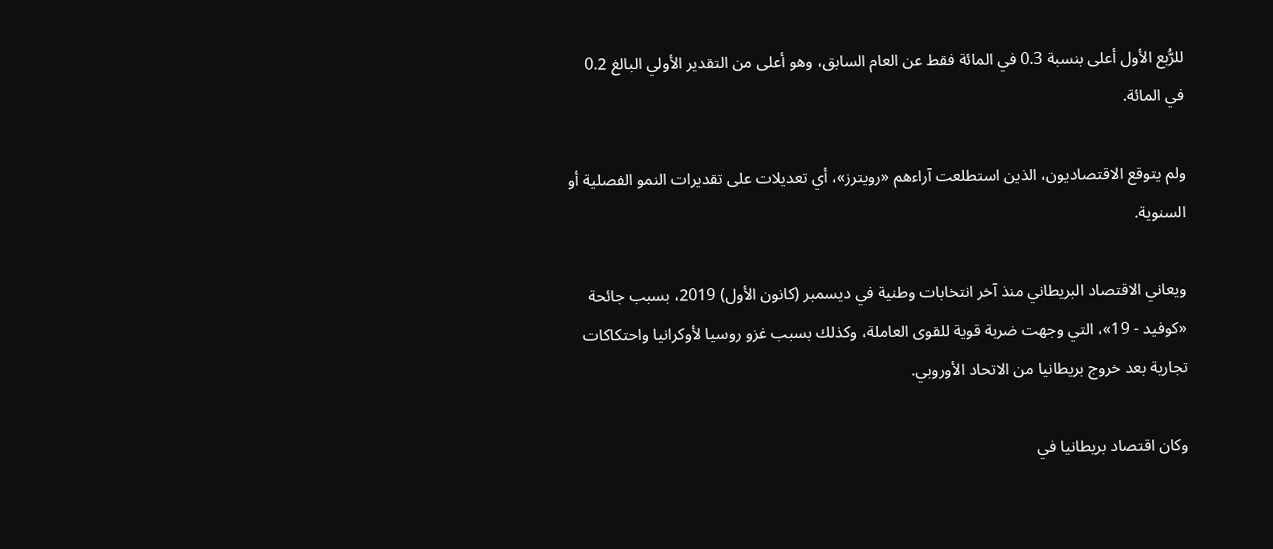للرُّبع الأول أعلى بنسبة 0.3 في المائة فقط عن العام السابق، وهو أعلى من التقدير الأولي البالغ 0.2 في المائة.

ولم يتوقع الاقتصاديون، الذين استطلعت آراءهم «رويترز»، أي تعديلات على تقديرات النمو الفصلية أو السنوية.

ويعاني الاقتصاد البريطاني منذ آخر انتخابات وطنية في ديسمبر (كانون الأول) 2019، بسبب جائحة «كوفيد - 19»، التي وجهت ضربة قوية للقوى العاملة، وكذلك بسبب غزو روسيا لأوكرانيا واحتكاكات تجارية بعد خروج بريطانيا من الاتحاد الأوروبي.

وكان اقتصاد بريطانيا في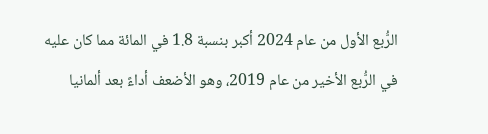الرُّبع الأول من عام 2024 أكبر بنسبة 1.8 في المائة مما كان عليه في الرُّبع الأخير من عام 2019، وهو الأضعف أداءً بعد ألمانيا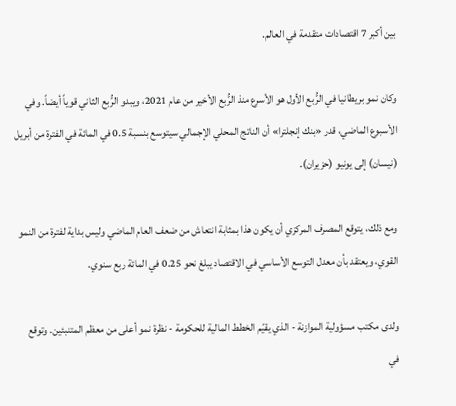بين أكبر 7 اقتصادات متقدمة في العالم.

وكان نمو بريطانيا في الرُّبع الأول هو الأسرع منذ الرُّبع الأخير من عام 2021، ويبدو الرُّبع الثاني قوياً أيضاً. وفي الأسبوع الماضي، قدر «بنك إنجلترا» أن الناتج المحلي الإجمالي سيتوسع بنسبة 0.5 في المائة في الفترة من أبريل (نيسان) إلى يونيو (حزيران).

ومع ذلك، يتوقع المصرف المركزي أن يكون هذا بمثابة انتعاش من ضعف العام الماضي وليس بداية لفترة من النمو القوي، ويعتقد بأن معدل التوسع الأساسي في الاقتصاد يبلغ نحو 0.25 في المائة ربع سنوي.

ولدى مكتب مسؤولية الموازنة - الذي يقيّم الخطط المالية للحكومة - نظرة نمو أعلى من معظم المتنبئين. وتوقع في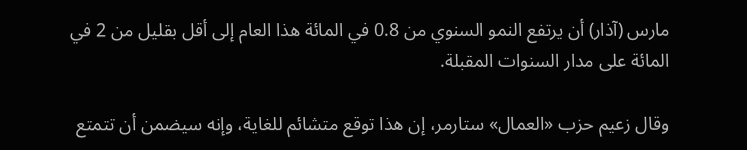مارس (آذار) أن يرتفع النمو السنوي من 0.8 في المائة هذا العام إلى أقل بقليل من 2 في المائة على مدار السنوات المقبلة.

وقال زعيم حزب «العمال» ستارمر، إن هذا توقع متشائم للغاية، وإنه سيضمن أن تتمتع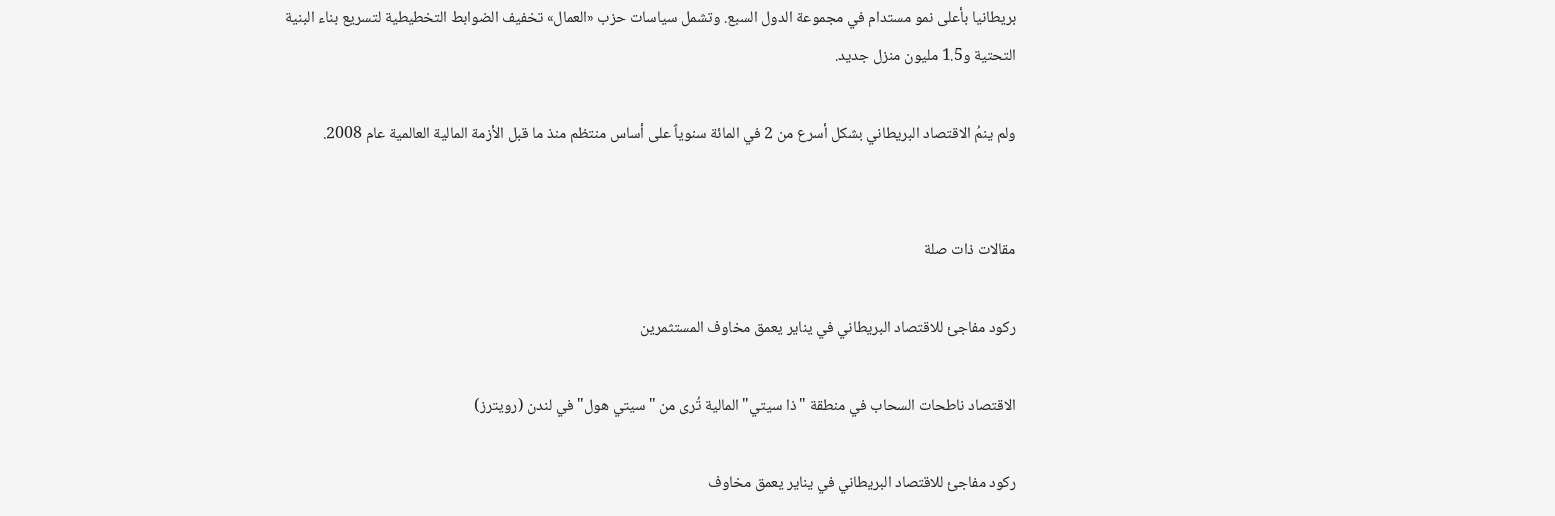بريطانيا بأعلى نمو مستدام في مجموعة الدول السبع. وتشمل سياسات حزب «العمال» تخفيف الضوابط التخطيطية لتسريع بناء البنية التحتية و1.5 مليون منزل جديد.

ولم ينمُ الاقتصاد البريطاني بشكل أسرع من 2 في المائة سنوياً على أساس منتظم منذ ما قبل الأزمة المالية العالمية عام 2008.


مقالات ذات صلة

ركود مفاجئ للاقتصاد البريطاني في يناير يعمق مخاوف المستثمرين

الاقتصاد ناطحات السحاب في منطقة "ذا سيتي" المالية تُرى من "سيتي هول" في لندن (رويترز)

ركود مفاجئ للاقتصاد البريطاني في يناير يعمق مخاوف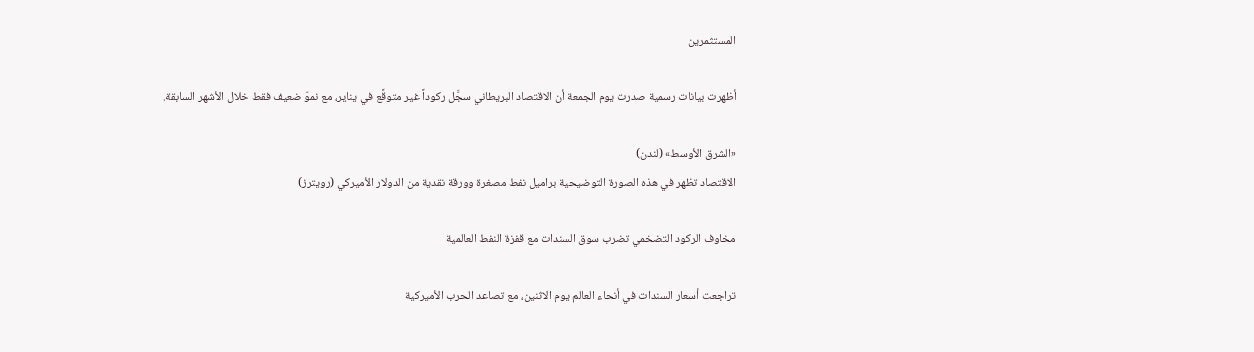المستثمرين

أظهرت بيانات رسمية صدرت يوم الجمعة أن الاقتصاد البريطاني سجَّل ركوداً غير متوقَّع في يناير، مع نموّ ضعيف فقط خلال الأشهر السابقة.

«الشرق الأوسط» (لندن)
الاقتصاد تظهر في هذه الصورة التوضيحية براميل نفط مصغرة وورقة نقدية من الدولار الأميركي (رويترز)

مخاوف الركود التضخمي تضرب سوق السندات مع قفزة النفط العالمية

تراجعت أسعار السندات في أنحاء العالم يوم الاثنين، مع تصاعد الحرب الأميركية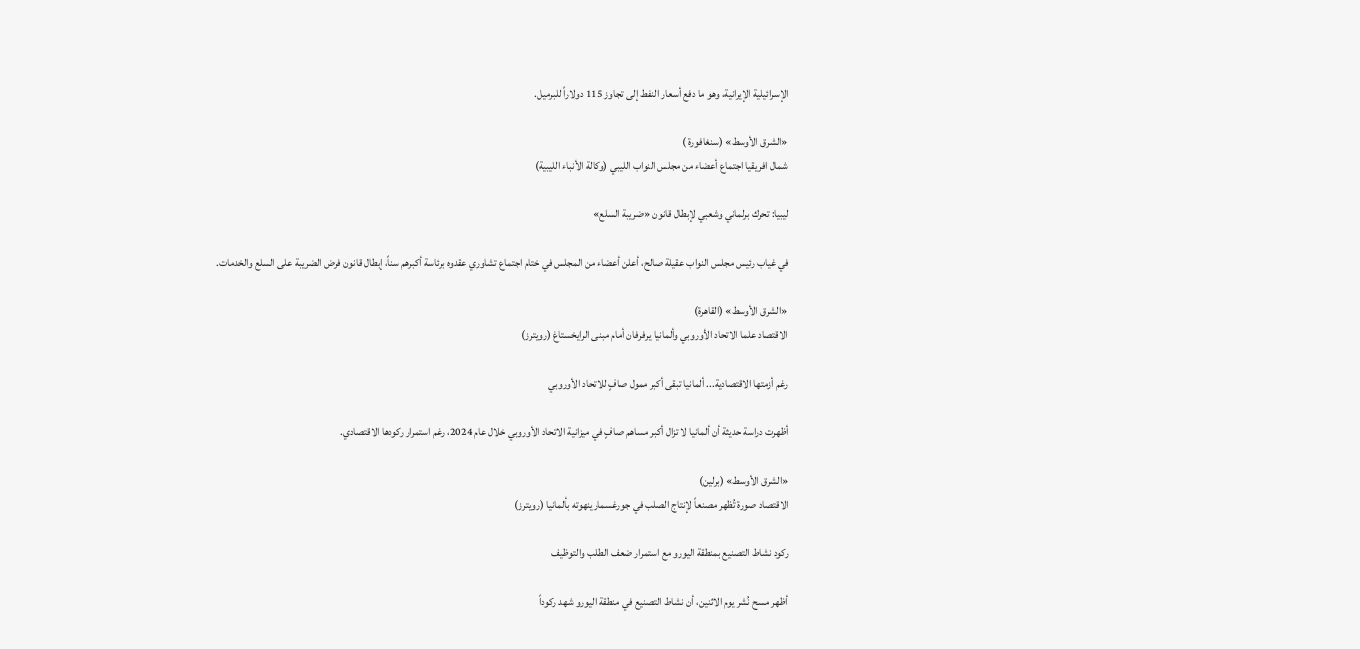الإسرائيلية الإيرانية، وهو ما دفع أسعار النفط إلى تجاوز 115 دولاراً للبرميل.

«الشرق الأوسط» (سنغافورة )
شمال افريقيا اجتماع أعضاء من مجلس النواب الليبي (وكالة الأنباء الليبية)

ليبيا: تحرك برلماني وشعبي لإبطال قانون «ضريبة السلع»

في غياب رئيس مجلس النواب عقيلة صالح، أعلن أعضاء من المجلس في ختام اجتماع تشاوري عقدوه برئاسة أكبرهم سناً، إبطال قانون فرض الضريبة على السلع والخدمات.

«الشرق الأوسط» (القاهرة)
الاقتصاد علما الاتحاد الأوروبي وألمانيا يرفرفان أمام مبنى الرايخستاغ (رويترز)

رغم أزمتها الاقتصادية... ألمانيا تبقى أكبر ممول صافٍ للاتحاد الأوروبي

أظهرت دراسة حديثة أن ألمانيا لا تزال أكبر مساهم صافٍ في ميزانية الاتحاد الأوروبي خلال عام 2024، رغم استمرار ركودها الاقتصادي.

«الشرق الأوسط» (برلين)
الاقتصاد صورة تُظهر مصنعاً لإنتاج الصلب في جورغسمارينهوته بألمانيا (رويترز)

ركود نشاط التصنيع بمنطقة اليورو مع استمرار ضعف الطلب والتوظيف

أظهر مسح نُشر يوم الاثنين، أن نشاط التصنيع في منطقة اليورو شهد ركوداً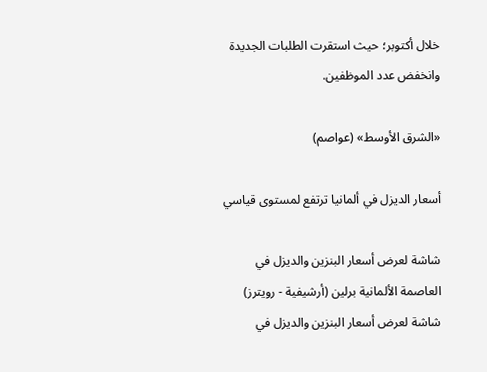خلال أكتوبر؛ حيث استقرت الطلبات الجديدة وانخفض عدد الموظفين.

«الشرق الأوسط» (عواصم)

أسعار الديزل في ألمانيا ترتفع لمستوى قياسي

شاشة لعرض أسعار البنزين والديزل في العاصمة الألمانية برلين (أرشيفية - رويترز)
شاشة لعرض أسعار البنزين والديزل في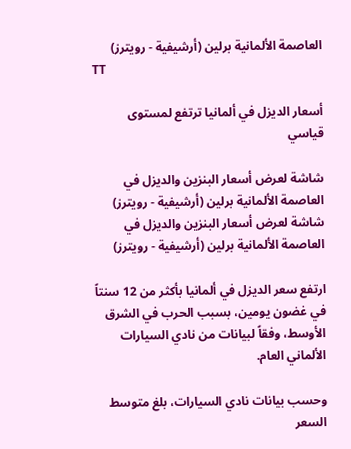العاصمة الألمانية برلين (أرشيفية - رويترز)
TT

أسعار الديزل في ألمانيا ترتفع لمستوى قياسي

شاشة لعرض أسعار البنزين والديزل في العاصمة الألمانية برلين (أرشيفية - رويترز)
شاشة لعرض أسعار البنزين والديزل في العاصمة الألمانية برلين (أرشيفية - رويترز)

ارتفع سعر الديزل في ألمانيا بأكثر من 12 سنتاً في غضون يومين، بسبب الحرب في الشرق الأوسط، وفقاً لبيانات من نادي السيارات الألماني العام.

وحسب بيانات نادي السيارات، بلغ متوسط السعر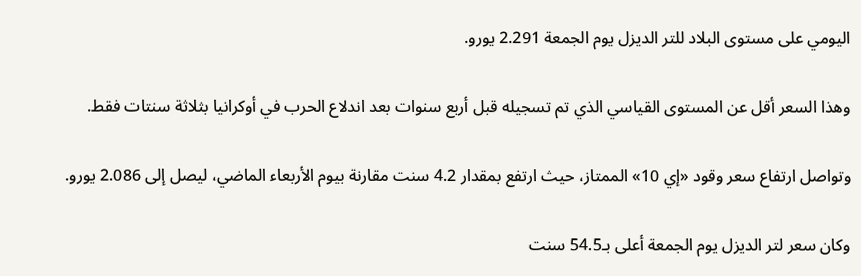اليومي على مستوى البلاد للتر الديزل يوم الجمعة 2.291 يورو.

وهذا السعر أقل عن المستوى القياسي الذي تم تسجيله قبل أربع سنوات بعد اندلاع الحرب في أوكرانيا بثلاثة سنتات فقط.

وتواصل ارتفاع سعر وقود «إي 10» الممتاز، حيث ارتفع بمقدار 4.2 سنت مقارنة بيوم الأربعاء الماضي، ليصل إلى 2.086 يورو.

وكان سعر لتر الديزل يوم الجمعة أعلى بـ54.5 سنت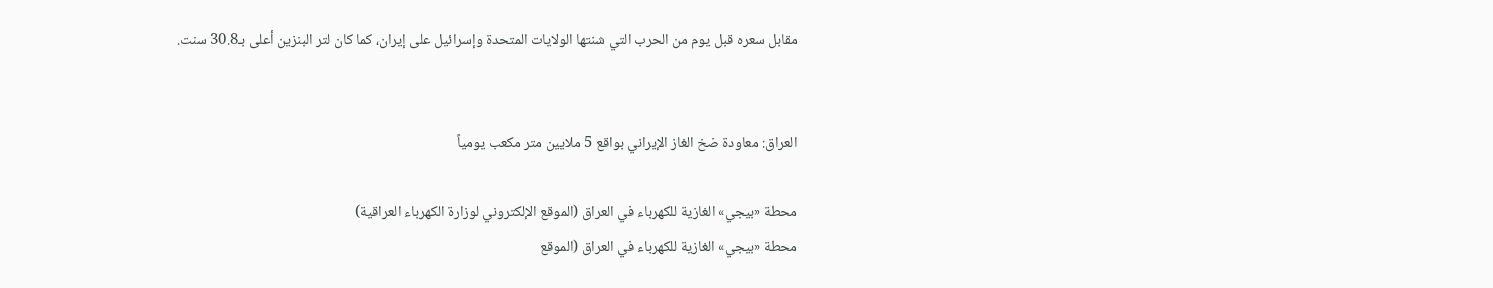مقابل سعره قبل يوم من الحرب التي شنتها الولايات المتحدة وإسرائيل على إيران، كما كان لتر البنزين أعلى بـ30.8 سنت.


العراق: معاودة ضخ الغاز الإيراني بواقع 5 ملايين متر مكعب يومياً

محطة «بيجي» الغازية للكهرباء في العراق (الموقع الإلكتروني لوزارة الكهرباء العراقية)
محطة «بيجي» الغازية للكهرباء في العراق (الموقع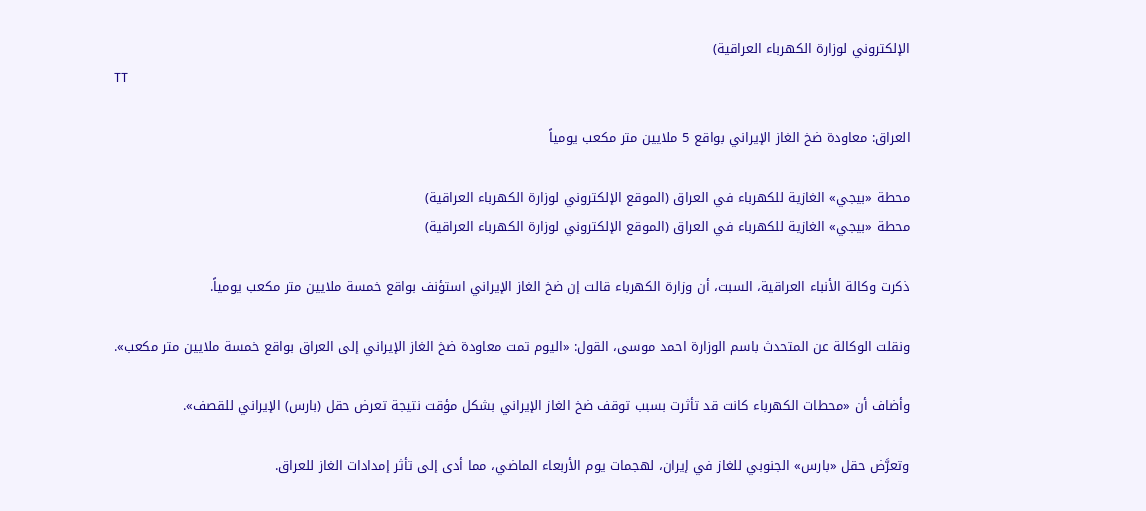الإلكتروني لوزارة الكهرباء العراقية)
TT

العراق: معاودة ضخ الغاز الإيراني بواقع 5 ملايين متر مكعب يومياً

محطة «بيجي» الغازية للكهرباء في العراق (الموقع الإلكتروني لوزارة الكهرباء العراقية)
محطة «بيجي» الغازية للكهرباء في العراق (الموقع الإلكتروني لوزارة الكهرباء العراقية)

ذكرت وكالة الأنباء العراقية، السبت، أن وزارة الكهرباء قالت إن ضخ الغاز الإيراني استؤنف بواقع خمسة ملايين متر مكعب يومياً.

ونقلت الوكالة عن المتحدث باسم الوزارة احمد موسى، القول: «اليوم تمت معاودة ضخ الغاز الإيراني إلى العراق بواقع خمسة ملايين متر مكعب».

وأضاف أن «محطات الكهرباء كانت قد تأثرت بسبب توقف ضخ الغاز الإيراني بشكل مؤقت نتيجة تعرض حقل (بارس) الإيراني للقصف».

وتعرَّض حقل «بارس» الجنوبي للغاز في إيران، لهجمات يوم الأربعاء الماضي، مما أدى إلى تأثر إمدادات الغاز للعراق.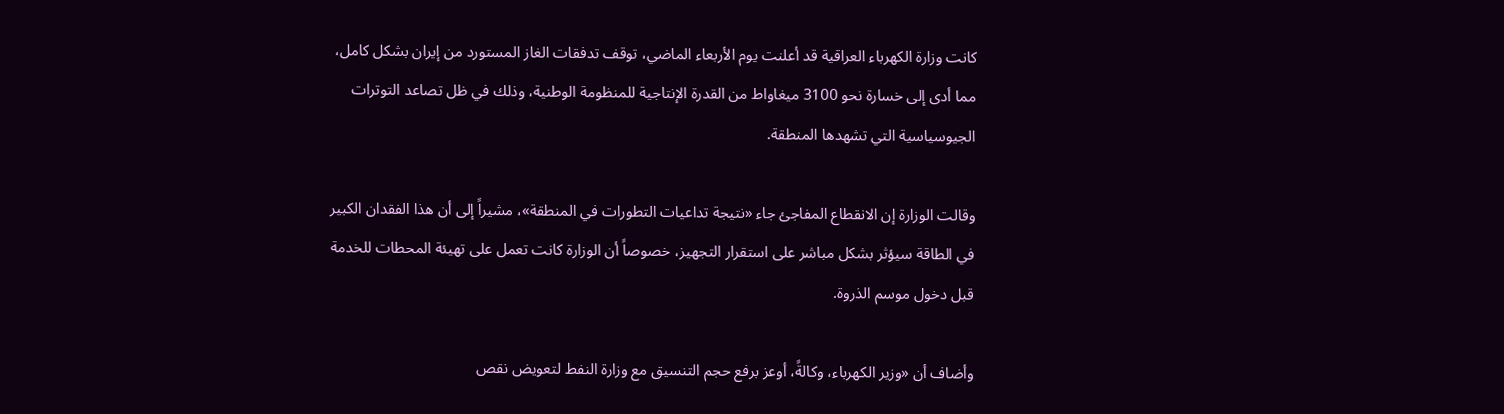كانت وزارة الكهرباء العراقية قد أعلنت يوم الأربعاء الماضي، توقف تدفقات الغاز المستورد من إيران بشكل كامل، مما أدى إلى خسارة نحو 3100 ميغاواط من القدرة الإنتاجية للمنظومة الوطنية، وذلك في ظل تصاعد التوترات الجيوسياسية التي تشهدها المنطقة.

وقالت الوزارة إن الانقطاع المفاجئ جاء «نتيجة تداعيات التطورات في المنطقة»، مشيراً إلى أن هذا الفقدان الكبير في الطاقة سيؤثر بشكل مباشر على استقرار التجهيز، خصوصاً أن الوزارة كانت تعمل على تهيئة المحطات للخدمة قبل دخول موسم الذروة.

وأضاف أن «وزير الكهرباء، وكالةً، أوعز برفع حجم التنسيق مع وزارة النفط لتعويض نقص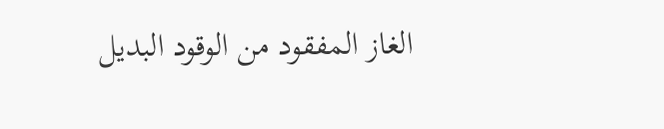الغاز المفقود من الوقود البديل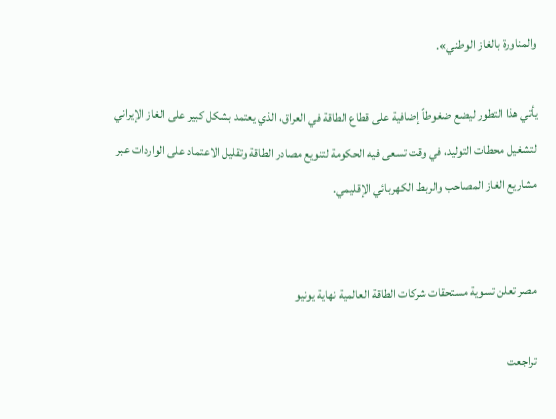والمناورة بالغاز الوطني».

يأتي هذا التطور ليضع ضغوطاً إضافية على قطاع الطاقة في العراق، الذي يعتمد بشكل كبير على الغاز الإيراني لتشغيل محطات التوليد، في وقت تسعى فيه الحكومة لتنويع مصادر الطاقة وتقليل الاعتماد على الواردات عبر مشاريع الغاز المصاحب والربط الكهربائي الإقليمي.


مصر تعلن تسوية مستحقات شركات الطاقة العالمية نهاية يونيو

تراجعت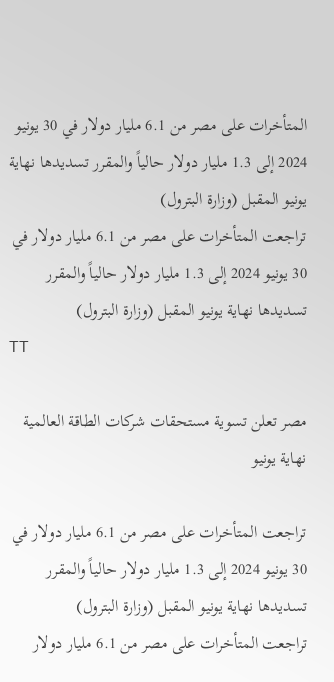المتأخرات على مصر من 6.1 مليار دولار في 30 يونيو 2024 إلى 1.3 مليار دولار حالياً والمقرر تسديدها نهاية يونيو المقبل (وزارة البترول)
تراجعت المتأخرات على مصر من 6.1 مليار دولار في 30 يونيو 2024 إلى 1.3 مليار دولار حالياً والمقرر تسديدها نهاية يونيو المقبل (وزارة البترول)
TT

مصر تعلن تسوية مستحقات شركات الطاقة العالمية نهاية يونيو

تراجعت المتأخرات على مصر من 6.1 مليار دولار في 30 يونيو 2024 إلى 1.3 مليار دولار حالياً والمقرر تسديدها نهاية يونيو المقبل (وزارة البترول)
تراجعت المتأخرات على مصر من 6.1 مليار دولار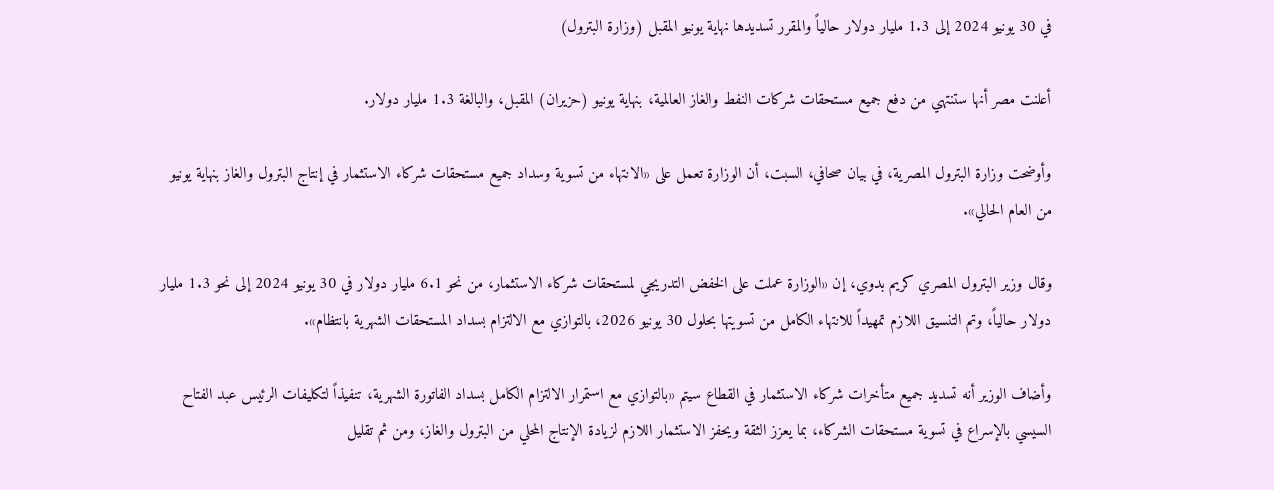في 30 يونيو 2024 إلى 1.3 مليار دولار حالياً والمقرر تسديدها نهاية يونيو المقبل (وزارة البترول)

أعلنت مصر أنها ستنتهي من دفع جميع مستحقات شركات النفط والغاز العالمية، بنهاية يونيو (حزيران) المقبل، والبالغة 1.3 مليار دولار.

وأوضحت وزارة البترول المصرية، في بيان صحافي، السبت، أن الوزارة تعمل على «الانتهاء من تسوية وسداد جميع مستحقات شركاء الاستثمار في إنتاج البترول والغاز بنهاية يونيو من العام الحالي».

وقال وزير البترول المصري كريم بدوي، إن «الوزارة عملت على الخفض التدريجي لمستحقات شركاء الاستثمار، من نحو 6.1 مليار دولار في 30 يونيو 2024 إلى نحو 1.3 مليار دولار حالياً، وتم التنسيق اللازم تمهيداً للانتهاء الكامل من تسويتها بحلول 30 يونيو 2026، بالتوازي مع الالتزام بسداد المستحقات الشهرية بانتظام».

وأضاف الوزير أنه تسديد جميع متأخرات شركاء الاستثمار في القطاع سيتم «بالتوازي مع استمرار الالتزام الكامل بسداد الفاتورة الشهرية، تنفيذاً لتكليفات الرئيس عبد الفتاح السيسي بالإسراع في تسوية مستحقات الشركاء، بما يعزز الثقة ويحفز الاستثمار اللازم لزيادة الإنتاج المحلي من البترول والغاز، ومن ثم تقليل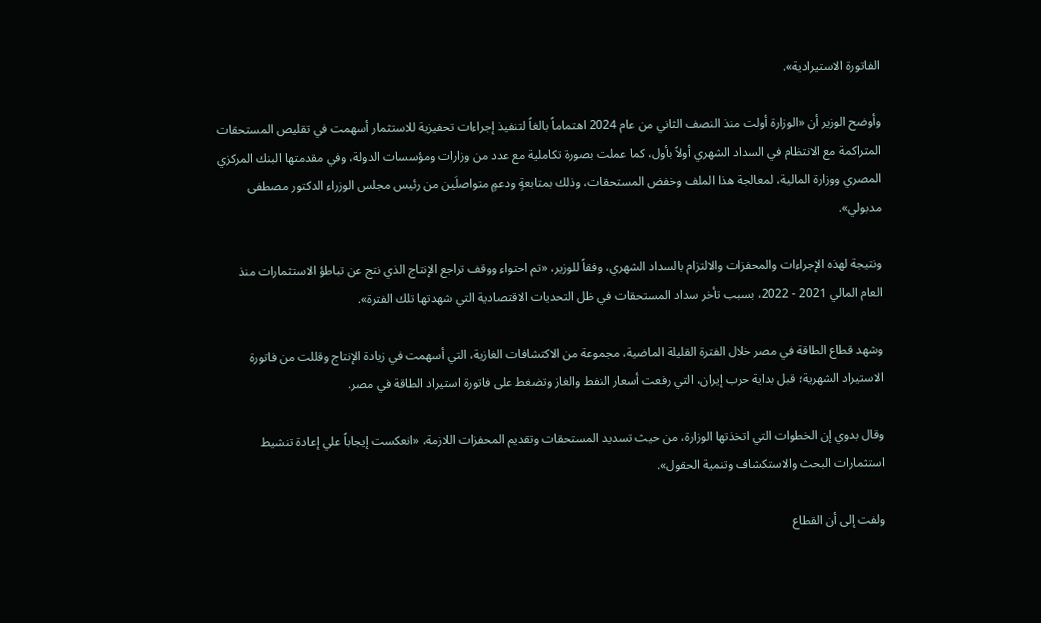الفاتورة الاستيرادية».

وأوضح الوزير أن «الوزارة أولت منذ النصف الثاني من عام 2024 اهتماماً بالغاً لتنفيذ إجراءات تحفيزية للاستثمار أسهمت في تقليص المستحقات المتراكمة مع الانتظام في السداد الشهري أولاً بأول، كما عملت بصورة تكاملية مع عدد من وزارات ومؤسسات الدولة، وفي مقدمتها البنك المركزي المصري ووزارة المالية، لمعالجة هذا الملف وخفض المستحقات، وذلك بمتابعةٍ ودعمٍ متواصلَين من رئيس مجلس الوزراء الدكتور مصطفى مدبولي».

ونتيجة لهذه الإجراءات والمحفزات والالتزام بالسداد الشهري، وفقاً للوزير، «تم احتواء ووقف تراجع الإنتاج الذي نتج عن تباطؤ الاستثمارات منذ العام المالي 2021 - 2022، بسبب تأخر سداد المستحقات في ظل التحديات الاقتصادية التي شهدتها تلك الفترة».

وشهد قطاع الطاقة في مصر خلال الفترة القليلة الماضية، مجموعة من الاكتشافات الغازية، التي أسهمت في زيادة الإنتاج وقللت من فاتورة الاستيراد الشهرية؛ قبل بداية حرب إيران، التي رفعت أسعار النفط والغاز وتضغط على فاتورة استيراد الطاقة في مصر.

وقال بدوي إن الخطوات التي اتخذتها الوزارة، من حيث تسديد المستحقات وتقديم المحفزات اللازمة، «انعكست إيجاباً علي إعادة تنشيط استثمارات البحث والاستكشاف وتنمية الحقول».

ولفت إلى أن القطاع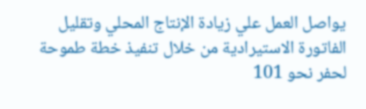يواصل العمل علي زيادة الإنتاج المحلي وتقليل الفاتورة الاستيرادية من خلال تنفيذ خطة طموحة لحفر نحو 101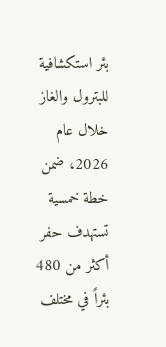بئر استكشافية للبترول والغاز خلال عام 2026، ضمن خطة خمسية تستهدف حفر أكثر من 480 بئراً في مختلف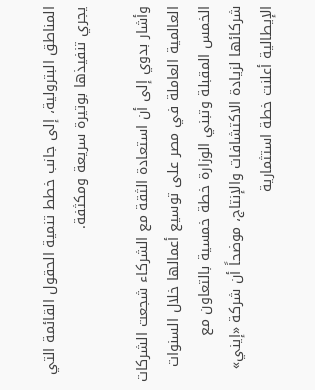المناطق البترولية، إلى جانب خطط تنمية الحقول القائمة التي يجري تنفيذها بوتيرة سريعة ومكثفة.

وأشار بدوي إلى أن استعادة الثقة مع الشركاء شجعت الشركات العالمية العاملة في مصر على توسيع أعمالها خلال السنوات الخمس المقبلة وتبني الوزارة خطة خمسية بالتعاون مع شركائها لزيادة الاكتشافات والإنتاج، موضحاً أن شركة «إيني» الإيطالية أعلنت خطة استثمارية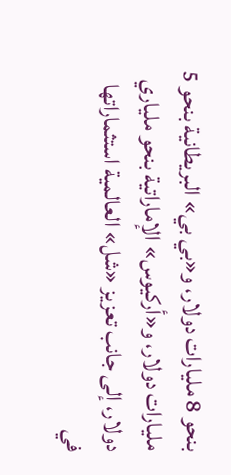بنحو 8 مليارات دولار، و«بي بي» البريطانية بنحو 5 مليارات دولار، و«أركيوس» الإماراتية بنحو ملياري دولار، إلى جانب تعزيز «شل» العالمية استثماراتها في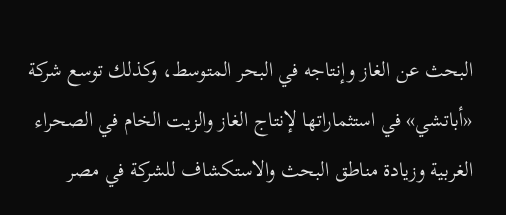البحث عن الغاز وإنتاجه في البحر المتوسط، وكذلك توسع شركة «أباتشي» في استثماراتها لإنتاج الغاز والزيت الخام في الصحراء الغربية وزيادة مناطق البحث والاستكشاف للشركة في مصر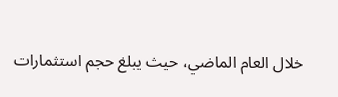خلال العام الماضي، حيث يبلغ حجم استثمارات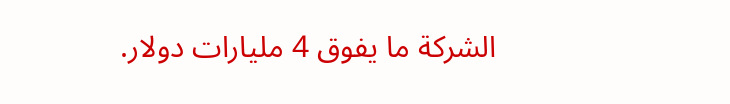الشركة ما يفوق 4 مليارات دولار.